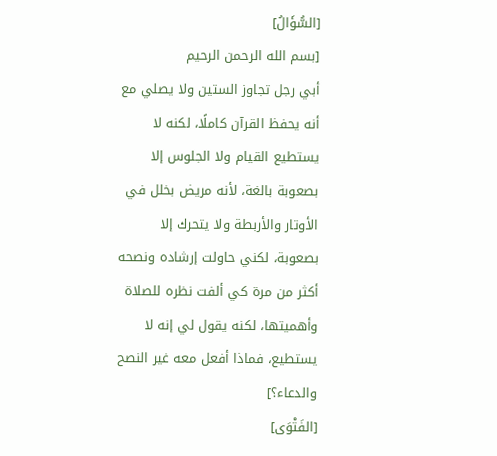[السُّؤَالُ]
[بسم الله الرحمن الرحيم
أبي رجل تجاوز الستين ولا يصلي مع أنه يحفظ القرآن كاملًا، لكنه لا يستطيع القيام ولا الجلوس إلا بصعوبة بالغة، لأنه مريض بخلل في الأوتار والأربطة ولا يتحرك إلا بصعوبة، لكني حاولت إرشاده ونصحه أكثر من مرة كي ألفت نظره للصلاة وأهميتها، لكنه يقول لي إنه لا يستطيع، فماذا أفعل معه غير النصح والدعاء؟]
[الفَتْوَى]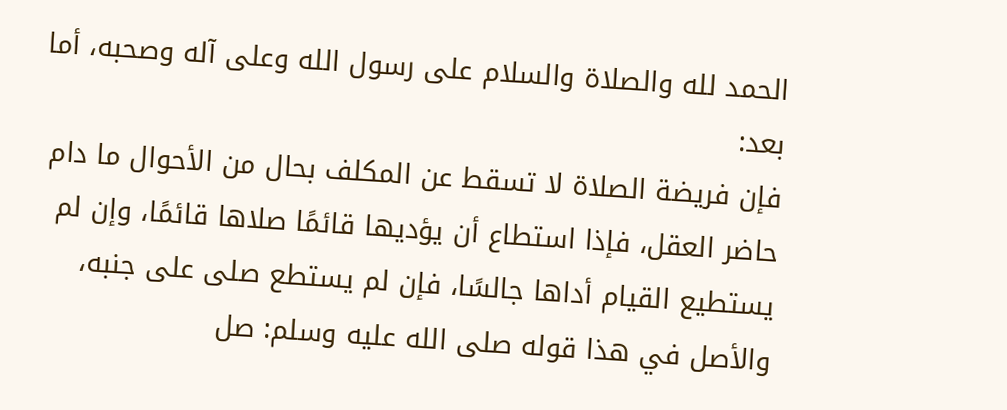الحمد لله والصلاة والسلام على رسول الله وعلى آله وصحبه، أما بعد:
فإن فريضة الصلاة لا تسقط عن المكلف بحال من الأحوال ما دام حاضر العقل، فإذا استطاع أن يؤديها قائمًا صلاها قائمًا، وإن لم يستطيع القيام أداها جالسًا، فإن لم يستطع صلى على جنبه، والأصل في هذا قوله صلى الله عليه وسلم: صل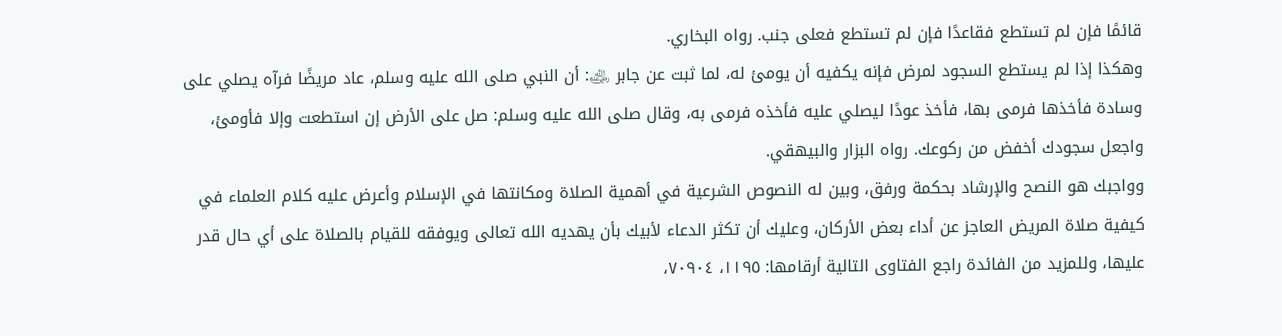قائمًا فإن لم تستطع فقاعدًا فإن لم تستطع فعلى جنب. رواه البخاري.
وهكذا إذا لم يستطع السجود لمرض فإنه يكفيه أن يومئ له، لما ثبت عن جابر ﵁: أن النبي صلى الله عليه وسلم، عاد مريضًا فرآه يصلي على وسادة فأخذها فرمى بها، فأخذ عودًا ليصلي عليه فأخذه فرمى به، وقال صلى الله عليه وسلم: صل على الأرض إن استطعت وإلا فأومئ، واجعل سجودك أخفض من ركوعك. رواه البزار والبيهقي.
وواجبك هو النصح والإرشاد بحكمة ورفق، وبين له النصوص الشرعية في أهمية الصلاة ومكانتها في الإسلام وأعرض عليه كلام العلماء في كيفية صلاة المريض العاجز عن أداء بعض الأركان، وعليك أن تكثر الدعاء لأبيك بأن يهديه الله تعالى ويوفقه للقيام بالصلاة على أي حال قدر عليها، وللمزيد من الفائدة راجع الفتاوى التالية أرقامها: ١١٩٥، ٧٠٩٠٤،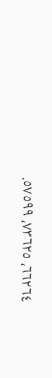٦٦٢٦٤، ٧٣٦٢٥، ٥٧٥٩٩.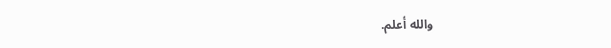والله أعلم.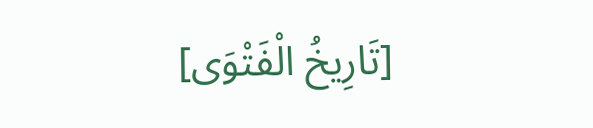[تَارِيخُ الْفَتْوَى]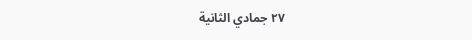٢٧ جمادي الثانية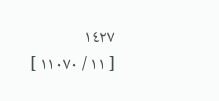١٤٢٧
[ ١١ / ١١٠٧٠ ]